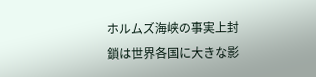ホルムズ海峡の事実上封鎖は世界各国に大きな影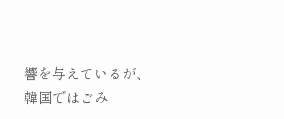響を与えているが、韓国ではごみ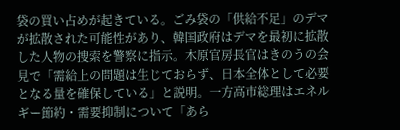袋の買い占めが起きている。ごみ袋の「供給不足」のデマが拡散された可能性があり、韓国政府はデマを最初に拡散した人物の捜索を警察に指示。木原官房長官はきのうの会見で「需給上の問題は生じておらず、日本全体として必要となる量を確保している」と説明。一方高市総理はエネルギー節約・需要抑制について「あら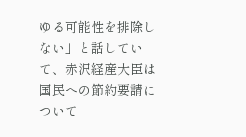ゆる可能性を排除しない」と話していて、赤沢経産大臣は国民への節約要請について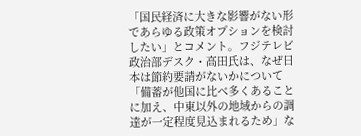「国民経済に大きな影響がない形であらゆる政策オプションを検討したい」とコメント。フジテレビ政治部デスク・高田氏は、なぜ日本は節約要請がないかについて「備蓄が他国に比べ多くあることに加え、中東以外の地域からの調達が一定程度見込まれるため」な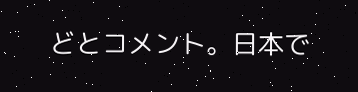どとコメント。日本で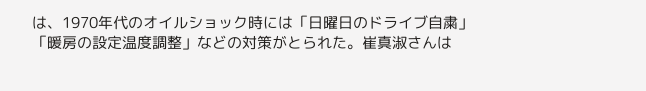は、1970年代のオイルショック時には「日曜日のドライブ自粛」「暖房の設定温度調整」などの対策がとられた。崔真淑さんは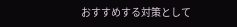おすすめする対策として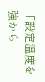「設定温度を強から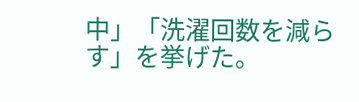中」「洗濯回数を減らす」を挙げた。